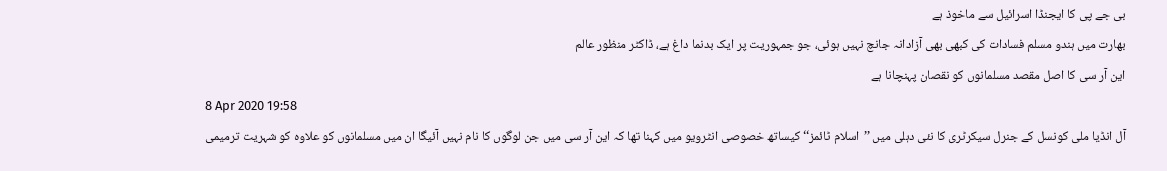بی جے پی کا ایجنڈا اسرائیل سے ماخوذ ہے
بھارت میں ہندو مسلم فسادات کی کبھی بھی آزادانہ جانچ نہیں ہوئی، جو جمہوریت پر ایک بدنما داغ ہے، ڈاکٹر منظور عالم
این آر سی کا اصل مقصد مسلمانوں کو نقصان پہنچانا ہے
8 Apr 2020 19:58
آل انڈیا ملی کونسل کے جنرل سیکرٹری کا نئی دہلی میں ’’اسلام ٹائمز‘‘ کیساتھ خصوصی انٹرویو میں کہنا تھا کہ این آر سی میں جن لوگوں کا نام نہیں آئیگا ان میں مسلمانوں کو علاوہ کو شہریت ترمیمی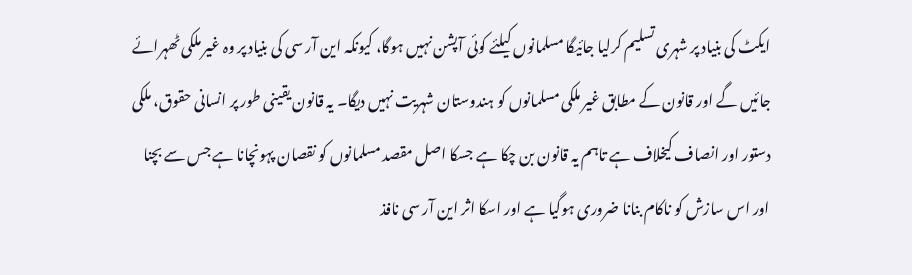ایکٹ کی بنیاد پر شہری تسلیم کرلیا جائیگا مسلمانوں کیلئے کوئی آپشن نہیں ہوگا، کیونکہ این آر سی کی بنیاد پر وہ غیر ملکی ٹھہرائے جائیں گے اور قانون کے مطابق غیر ملکی مسلمانوں کو ہندوستان شہریت نہیں دیگا۔ یہ قانون یقینی طور پر انسانی حقوق، ملکی دستور اور انصاف کیخلاف ہے تاہم یہ قانون بن چکا ہے جسکا اصل مقصد مسلمانوں کو نقصان پہونچانا ہے جس سے بچنا اور اس سازش کو ناکام بنانا ضروری ہوگیا ہے اور اسکا اثر این آر سی نافذ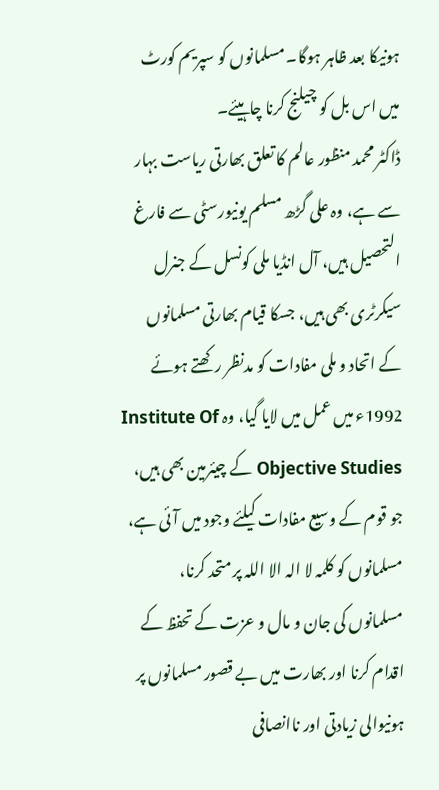ہونیکا بعد ظاہر ہوگا۔ مسلمانوں کو سپریم کورٹ میں اس بل کو چیلنج کرنا چاہیئے۔
ڈاکٹر محمد منظور عالم کا تعلق بھارتی ریاست بہار سے ہے، وہ علی گڑھ مسلم یونیورسٹی سے فارغ التحصیل ہیں، آل انڈیا ملی کونسل کے جنرل سیکرٹری بھی ہیں، جسکا قیام بھارتی مسلمانوں کے اتحاد و ملی مفادات کو مدنظر رکھتے ہوئے 1992ء میں عمل میں لایا گیا، وہ Institute Of Objective Studies کے چیئرمین بھی ہیں، جو قوم کے وسیع مفادات کیلئے وجود میں آئی ہے، مسلمانوں کو کلمہ لا الہ الا اللہ پر متحد کرنا، مسلمانوں کی جان و مال و عزت کے تحفظ کے اقدام کرنا اور بھارت میں بے قصور مسلمانوں پر ہونیوالی زیادتی اور ناانصافی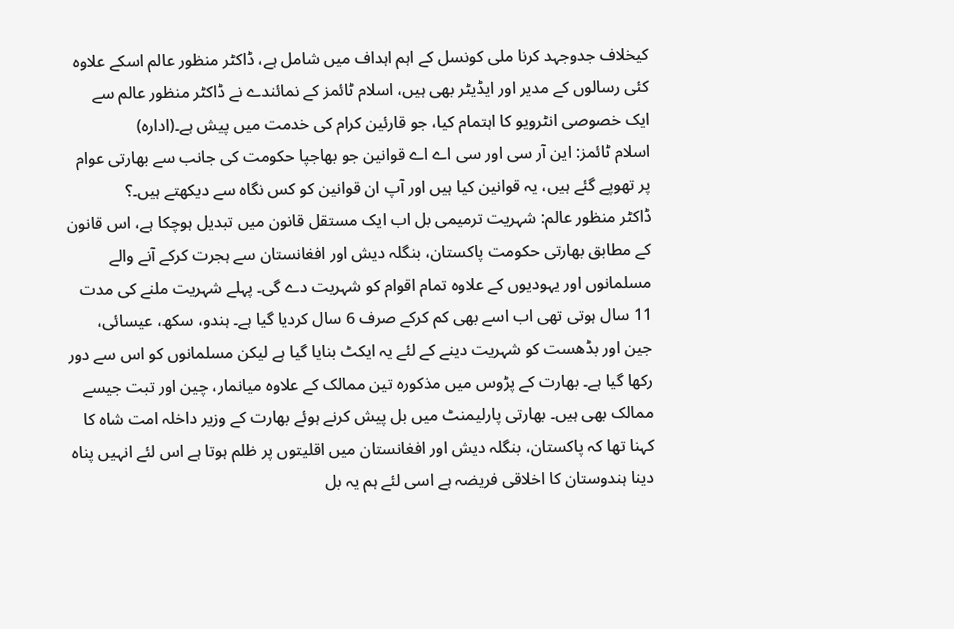کیخلاف جدوجہد کرنا ملی کونسل کے اہم اہداف میں شامل ہے، ڈاکٹر منظور عالم اسکے علاوہ کئی رسالوں کے مدیر اور ایڈیٹر بھی ہیں، اسلام ٹائمز کے نمائندے نے ڈاکٹر منظور عالم سے ایک خصوصی انٹرویو کا اہتمام کیا، جو قارئین کرام کی خدمت میں پیش ہے۔(ادارہ)
اسلام ٹائمز: این آر سی اور سی اے اے قوانین جو بھاجپا حکومت کی جانب سے بھارتی عوام پر تھوپے گئے ہیں، یہ قوانین کیا ہیں اور آپ ان قوانین کو کس نگاہ سے دیکھتے ہیں۔؟
ڈاکٹر منظور عالم: شہریت ترمیمی بل اب ایک مستقل قانون میں تبدیل ہوچکا ہے، اس قانون کے مطابق بھارتی حکومت پاکستان، بنگلہ دیش اور افغانستان سے ہجرت کرکے آنے والے مسلمانوں اور یہودیوں کے علاوہ تمام اقوام کو شہریت دے گی۔ پہلے شہریت ملنے کی مدت 11 سال ہوتی تھی اب اسے بھی کم کرکے صرف 6 سال کردیا گیا ہے۔ ہندو، سکھ، عیسائی، جین اور بڈھست کو شہریت دینے کے لئے یہ ایکٹ بنایا گیا ہے لیکن مسلمانوں کو اس سے دور رکھا گیا ہے۔ بھارت کے پڑوس میں مذکورہ تین ممالک کے علاوہ میانمار، چین اور تبت جیسے ممالک بھی ہیں۔ بھارتی پارلیمنٹ میں بل پیش کرنے ہوئے بھارت کے وزیر داخلہ امت شاہ کا کہنا تھا کہ پاکستان، بنگلہ دیش اور افغانستان میں اقلیتوں پر ظلم ہوتا ہے اس لئے انہیں پناہ دینا ہندوستان کا اخلاقی فریضہ ہے اسی لئے ہم یہ بل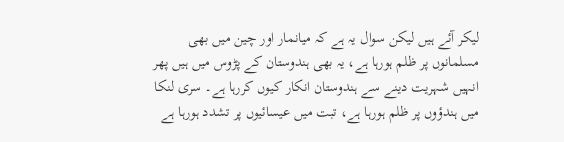لیکر آئے ہیں لیکن سوال یہ ہے کہ میانمار اور چین میں بھی مسلمانوں پر ظلم ہورہا ہے، یہ بھی ہندوستان کے پڑوس میں ہیں پھر انہیں شہریت دینے سے ہندوستان انکار کیوں کررہا ہے۔ سری لنکا میں ہندؤوں پر ظلم ہورہا ہے، تبت میں عیسائیوں پر تشدد ہورہا ہے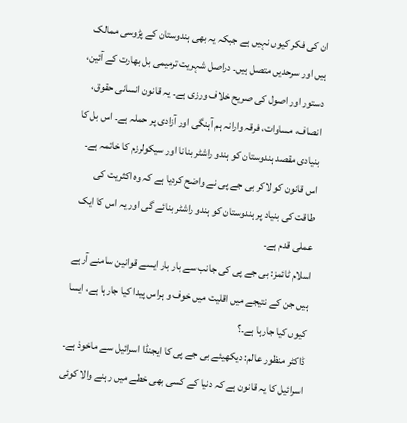ان کی فکر کیوں نہیں ہے جبکہ یہ بھی ہندوستان کے پڑوسی ممالک ہیں اور سرحدیں متصل ہیں۔ دراصل شہریت ترمیمی بل بھارت کے آئین، دستور اور اصول کی صریح خلاف ورزی ہے۔ یہ قانون انسانی حقوق، انصاف، مساوات، فرقہ وارانہ ہم آہنگی اور آزادی پر حملہ ہے۔ اس بل کا بنیادی مقصد ہندوستان کو ہندو راشٹر بنانا اور سیکولرزم کا خاتمہ ہے۔ اس قانون کو لاکر بی جے پی نے واضح کردیا ہے کہ وہ اکثریت کی طاقت کی بنیاد پر ہندوستان کو ہندو راشٹر بنائے گی اور یہ اس کا ایک عملی قدم ہے۔
اسلام ٹائمز: بی جے پی کی جانب سے بار بار ایسے قوانین سامنے آرہے ہیں جن کے نتیجے میں اقلیت میں خوف و ہراس پیدا کیا جارہا ہے، ایسا کیوں کیا جارہا ہے۔؟
ڈاکٹر منظور عالم: دیکھیئے بی جے پی کا ایجنڈا اسرائیل سے ماخوذ ہے۔ اسرائیل کا یہ قانون ہے کہ دنیا کے کسی بھی خطے میں رہنے والا کوئی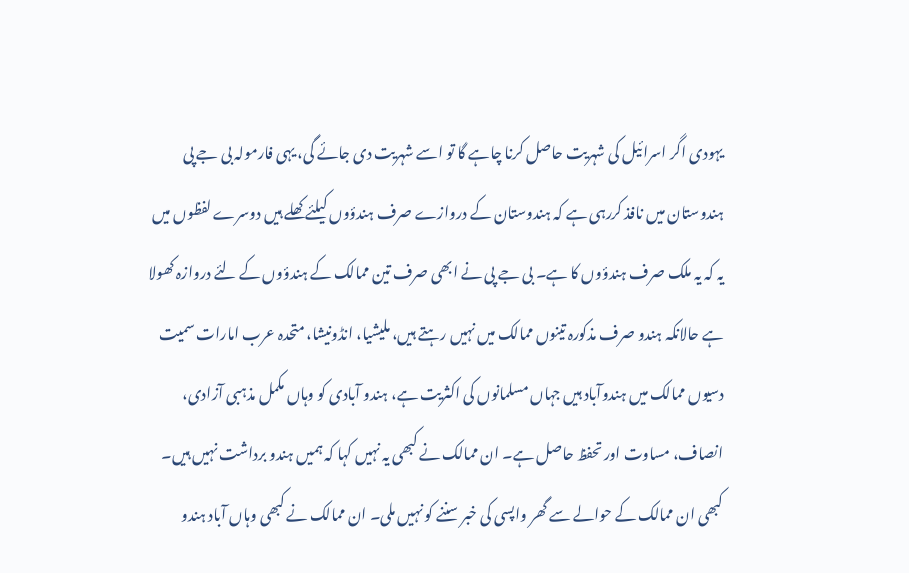یہودی اگر اسرائیل کی شہریت حاصل کرنا چاہے گا تو اسے شہریت دی جائے گی، یہی فارمولہ بی جے پی ہندوستان میں نافذ کررہی ہے کہ ہندوستان کے دروازے صرف ہندؤوں کیلئے کھلے ہیں دوسرے لفظوں میں یہ کہ یہ ملک صرف ہندؤوں کا ہے۔ بی جے پی نے ابھی صرف تین ممالک کے ہندؤوں کے لئے دروازہ کھولا ہے حالانکہ ہندو صرف مذکورہ تینوں ممالک میں نہیں رہتے ہیں، ملیشیا، انڈونیشا، متحدہ عرب امارات سمیت دسیوں ممالک میں ہندوآباد ہیں جہاں مسلمانوں کی اکثریت ہے، ہندو آبادی کو وہاں مکمل مذہبی آزادی، انصاف، مساوت اور تحفظ حاصل ہے۔ ان ممالک نے کبھی یہ نہیں کہا کہ ہمیں ہندو برداشت نہیں ہیں۔ کبھی ان ممالک کے حوالے سے گھر واپسی کی خبر سننے کو نہیں ملی۔ ان ممالک نے کبھی وہاں آباد ہندو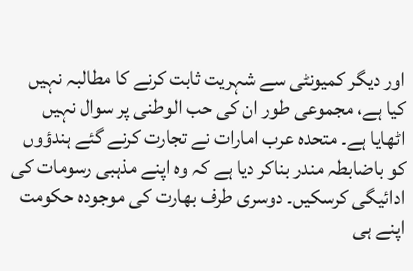اور دیگر کمیونٹی سے شہریت ثابت کرنے کا مطالبہ نہیں کیا ہے، مجموعی طور ان کی حب الوطنی پر سوال نہیں اٹھایا ہے۔ متحدہ عرب امارات نے تجارت کرنے گئے ہندؤوں کو باضابطہ مندر بناکر دیا ہے کہ وہ اپنے مذہبی رسومات کی ادائیگی کرسکیں۔ دوسری طرف بھارت کی موجودہ حکومت اپنے ہی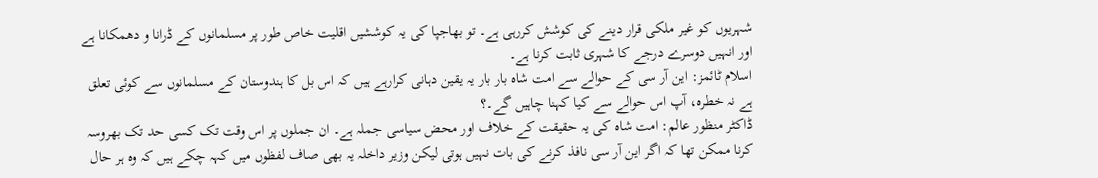شہریوں کو غیر ملکی قرار دینے کی کوشش کررہی ہے۔ تو بھاجپا کی یہ کوششیں اقلیت خاص طور پر مسلمانوں کے ڈرانا و دھمکانا ہے اور انہیں دوسرے درجے کا شہری ثابت کرنا ہے۔
اسلام ٹائمز: این آر سی کے حوالے سے امت شاہ بار بار یہ یقین دہانی کرارہے ہیں کہ اس بل کا ہندوستان کے مسلمانوں سے کوئی تعلق ہے نہ خطرہ، آپ اس حوالے سے کیا کہنا چاہیں گے۔؟
ڈاکٹر منظور عالم: امت شاہ کی یہ حقیقت کے خلاف اور محض سیاسی جملہ ہے۔ ان جملوں پر اس وقت تک کسی حد تک بھروسہ کرنا ممکن تھا کہ اگر این آر سی نافذ کرنے کی بات نہیں ہوتی لیکن وزیر داخلہ یہ بھی صاف لفظوں میں کہہ چکے ہیں کہ وہ ہر حال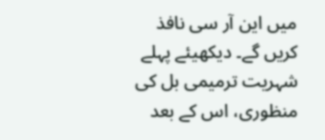میں این آر سی نافذ کریں گے۔ دیکھیئے پہلے شہریت ترمیمی بل کی منظوری، اس کے بعد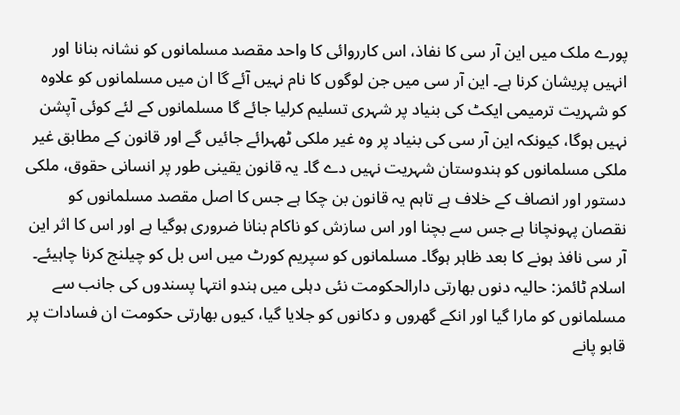پورے ملک میں این آر سی کا نفاذ، اس کارروائی کا واحد مقصد مسلمانوں کو نشانہ بنانا اور انہیں پریشان کرنا ہے۔ این آر سی میں جن لوگوں کا نام نہیں آئے گا ان میں مسلمانوں کو علاوہ کو شہریت ترمیمی ایکٹ کی بنیاد پر شہری تسلیم کرلیا جائے گا مسلمانوں کے لئے کوئی آپشن نہیں ہوگا، کیونکہ این آر سی کی بنیاد پر وہ غیر ملکی ٹھہرائے جائیں گے اور قانون کے مطابق غیر ملکی مسلمانوں کو ہندوستان شہریت نہیں دے گا۔ یہ قانون یقینی طور پر انسانی حقوق، ملکی دستور اور انصاف کے خلاف ہے تاہم یہ قانون بن چکا ہے جس کا اصل مقصد مسلمانوں کو نقصان پہونچانا ہے جس سے بچنا اور اس سازش کو ناکام بنانا ضروری ہوگیا ہے اور اس کا اثر این آر سی نافذ ہونے کا بعد ظاہر ہوگا۔ مسلمانوں کو سپریم کورٹ میں اس بل کو چیلنج کرنا چاہیئے۔
اسلام ٹائمز: حالیہ دنوں بھارتی دارالحکومت نئی دہلی میں ہندو انتہا پسندوں کی جانب سے مسلمانوں کو مارا گیا اور انکے گھروں و دکانوں کو جلایا گیا، کیوں بھارتی حکومت ان فسادات پر قابو پانے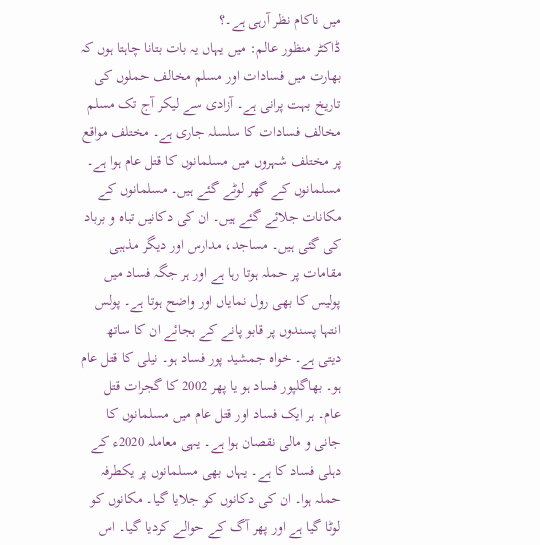میں ناکام نظر آرہی ہے۔؟
ڈاکٹر منظور عالم: میں یہاں یہ بات بتانا چاہتا ہوں کہ بھارت میں فسادات اور مسلم مخالف حملوں کی تاریخ بہت پرانی ہے۔ آزادی سے لیکر آج تک مسلم مخالف فسادات کا سلسلہ جاری ہے۔ مختلف مواقع پر مختلف شہروں میں مسلمانوں کا قتل عام ہوا ہے۔ مسلمانوں کے گھر لوٹے گئے ہیں۔ مسلمانوں کے مکانات جلائے گئے ہیں۔ ان کی دکانیں تباہ و برباد کی گئی ہیں۔ مساجد، مدارس اور دیگر مذہبی مقامات پر حملہ ہوتا رہا ہے اور ہر جگہ فساد میں پولیس کا بھی رول نمایاں اور واضح ہوتا ہے۔ پولس انتہا پسندوں پر قابو پانے کے بجائے ان کا ساتھ دیتی ہے۔ خواہ جمشید پور فساد ہو۔ نیلی کا قتل عام ہو۔ بھاگلپور فساد ہو یا پھر 2002 کا گجرات قتل عام۔ ہر ایک فساد اور قتل عام میں مسلمانوں کا جانی و مالی نقصان ہوا ہے۔ یہی معاملہ 2020ء کے دہلی فساد کا ہے۔ یہاں بھی مسلمانوں پر یکطرفہ حملہ ہوا۔ ان کی دکانوں کو جلایا گیا۔ مکانوں کو لوٹا گیا ہے اور پھر آگ کے حوالے کردیا گیا۔ اس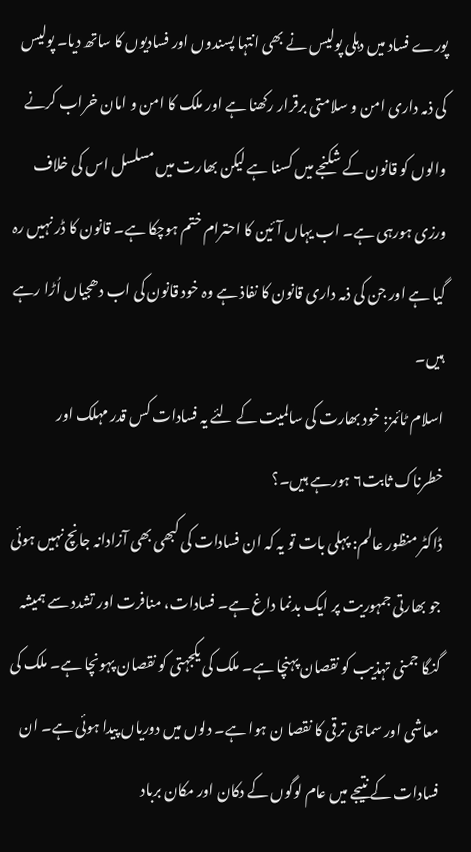پورے فساد میں دہلی پولیس نے بھی انتہا پسندوں اور فسادیوں کا ساتھ دیا۔ پولیس کی ذمہ داری امن و سلامتی برقرار رکھنا ہے اور ملک کا امن و امان خراب کرنے والوں کو قانون کے شکنجے میں کسنا ہے لیکن بھارت میں مسلسل اس کی خلاف ورزی ہورہی ہے۔ اب یہاں آئین کا احترام ختم ہوچکا ہے۔ قانون کا ڈر نہیں رہ گیا ہے اور جن کی ذمہ داری قانون کا نفاذ ہے وہ خود قانون کی اب دھجیاں اُڑا رہے ہیں۔
اسلام ٹائمز: خود بھارت کی سالمیت کے لئے یہ فسادات کس قدر مہلک اور خطرناک ثابت۶ ہورہے ہیں۔؟
ڈاکٹر منظور عالم: پہلی بات تو یہ کہ ان فسادات کی کبھی بھی آزادانہ جانچ نہیں ہوئی جو بھارتی جمہوریت پر ایک بدنما داغ ہے۔ فسادات، منافرت اور تشدد سے ہمیشہ گنگا جمنی تہذیب کو نقصان پہنچا ہے۔ ملک کی یکجہتی کو نقصان پہونچا ہے۔ ملک کی معاشی اور سماجی ترقی کا نقصا ن ہوا ہے۔ دلوں میں دوریاں پیدا ہوئی ہے۔ ان فسادات کے نتیجے میں عام لوگوں کے دکان اور مکان برباد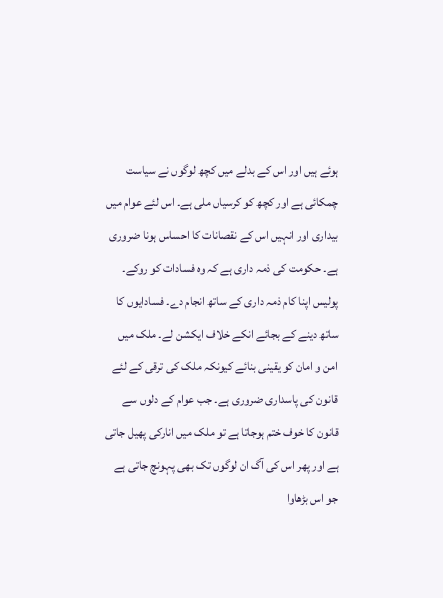ہوئے ہیں اور اس کے بدلے میں کچھ لوگوں نے سیاست چمکائی ہے اور کچھ کو کرسیاں ملی ہے۔ اس لئے عوام میں بیداری اور انہیں اس کے نقصانات کا احساس ہونا ضروری ہے۔ حکومت کی ذمہ داری ہے کہ وہ فسادات کو روکے۔ پولیس اپنا کام ذمہ داری کے ساتھ انجام دے۔ فسادایوں کا ساتھ دینے کے بجائے انکے خلاف ایکشن لے۔ ملک میں امن و امان کو یقینی بنائے کیونکہ ملک کی ترقی کے لئے قانون کی پاسداری ضروری ہے۔ جب عوام کے دلوں سے قانون کا خوف ختم ہوجاتا ہے تو ملک میں انارکی پھیل جاتی ہے اور پھر اس کی آگ ان لوگوں تک بھی پہونچ جاتی ہے جو اس بڑھاوا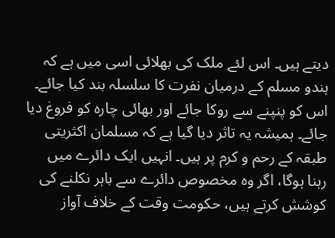دیتے ہیں۔ اس لئے ملک کی بھلائی اسی میں ہے کہ ہندو مسلم کے درمیان نفرت کا سلسلہ بند کیا جائے۔ اس کو پنپنے سے روکا جائے اور بھائی چارہ کو فروغ دیا جائے۔ ہمیشہ یہ تاثر دیا گیا ہے کہ مسلمان اکثریتی طبقہ کے رحم و کرم پر ہیں۔ انہیں ایک دائرے میں رہنا ہوگا، اگر وہ مخصوص دائرے سے باہر نکلنے کی کوشش کرتے ہیں، حکومت وقت کے خلاف آواز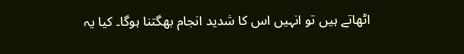اٹھاتے ہیں تو انہیں اس کا شدید انجام بھگتنا ہوگا۔ کیا یہ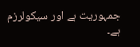جمہوریت ہے اور سیکولرزم ہے۔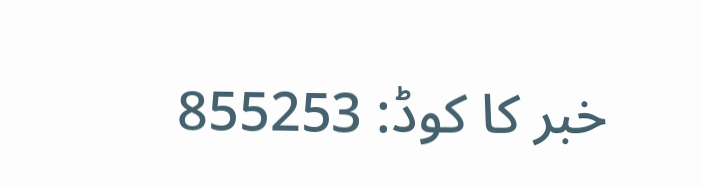خبر کا کوڈ: 855253